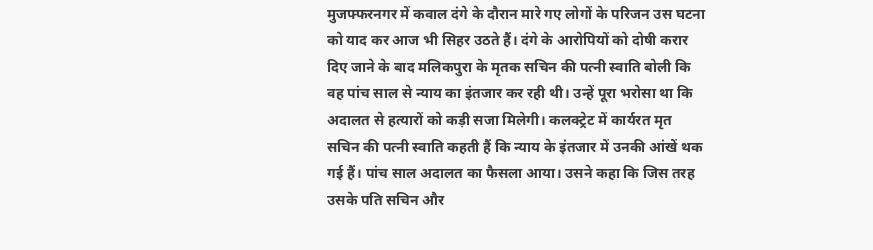मुजफ्फरनगर में कवाल दंगे के दौरान मारे गए लोगों के परिजन उस घटना को याद कर आज भी सिहर उठते हैं। दंगे के आरोपियों को दोषी करार दिए जाने के बाद मलिकपुरा के मृतक सचिन की पत्नी स्वाति बोली कि वह पांच साल से न्याय का इंतजार कर रही थी। उन्हें पूरा भरोसा था कि अदालत से हत्यारों को कड़ी सजा मिलेगी। कलक्ट्रेट में कार्यरत मृत सचिन की पत्नी स्वाति कहती हैं कि न्याय के इंतजार में उनकी आंखें थक गई हैं। पांच साल अदालत का फैसला आया। उसने कहा कि जिस तरह उसके पति सचिन और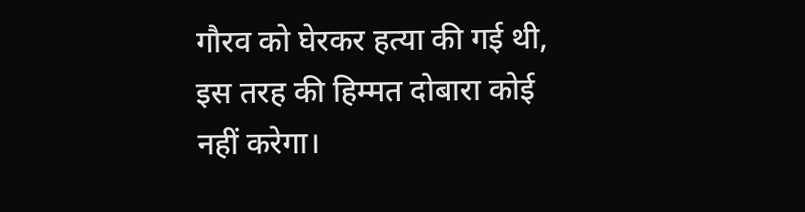गौरव को घेरकर हत्या की गई थी, इस तरह की हिम्मत दोबारा कोई नहीं करेगा।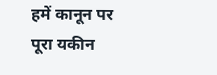हमें कानून पर पूरा यकीन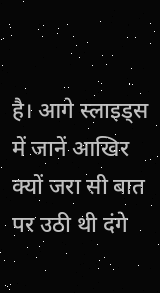है। आगे स्लाइड्स में जानें आखिर क्यों जरा सी बात पर उठी थी दंगे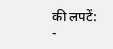की लपटें: -